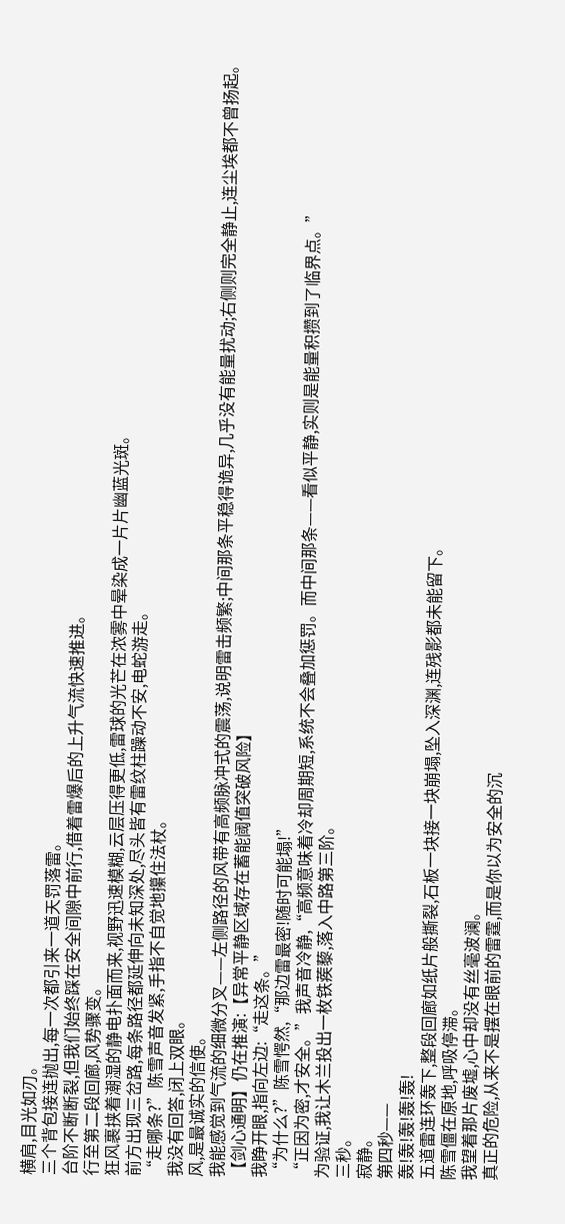横肩,目光如刃。
三个背包接连抛出,每一次都引来一道天罚落雷。
台阶不断断裂,但我们始终踩在安全间隙中前行,借着雷爆后的上升气流快速推进。
行至第二段回廊,风势骤变。
狂风裹挟着潮湿的静电扑面而来,视野迅速模糊,云层压得更低,雷球的光芒在浓雾中晕染成一片片幽蓝光斑。
前方出现三岔路,每条路径都延伸向未知深处,尽头皆有雷纹柱躁动不安,电蛇游走。
“走哪条?”陈雪声音发紧,手指不自觉地攥住法杖。
我没有回答,闭上双眼。
风,是最诚实的信使。
我能感觉到气流的细微分叉——左侧路径的风带有高频脉冲式的震荡,说明雷击频繁;中间那条平稳得诡异,几乎没有能量扰动;右侧则完全静止,连尘埃都不曾扬起。
【剑心通明】仍在推演:【异常平静区域存在蓄能阈值突破风险】
我睁开眼,指向左边:“走这条。”
“为什么?”陈雪愕然,“那边雷最密!随时可能塌!”
“正因为密,才安全。”我声音冷静,“高频意味着冷却周期短,系统不会叠加惩罚。而中间那条——看似平静,实则是能量积攒到了临界点。”
为验证,我让木兰投出一枚铁蒺藜,落入中路第三阶。
三秒。
寂静。
第四秒——
轰!轰!轰!轰!轰!
五道雷连环轰下,整段回廊如纸片般撕裂,石板一块接一块崩塌,坠入深渊,连残影都未能留下。
陈雪僵在原地,呼吸停滞。
我望着那片废墟,心中却没有丝毫波澜。
真正的危险,从来不是摆在眼前的雷霆,而是你以为安全的沉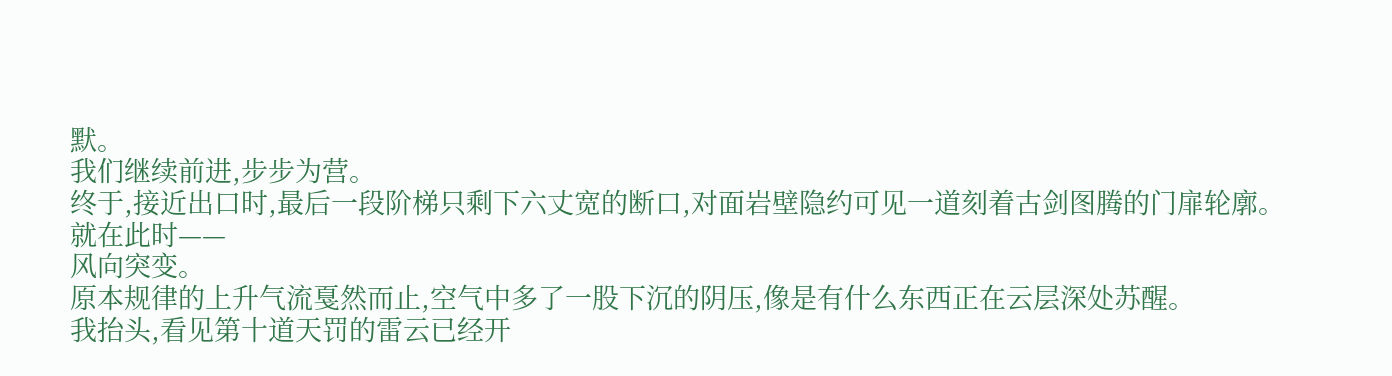默。
我们继续前进,步步为营。
终于,接近出口时,最后一段阶梯只剩下六丈宽的断口,对面岩壁隐约可见一道刻着古剑图腾的门扉轮廓。
就在此时——
风向突变。
原本规律的上升气流戛然而止,空气中多了一股下沉的阴压,像是有什么东西正在云层深处苏醒。
我抬头,看见第十道天罚的雷云已经开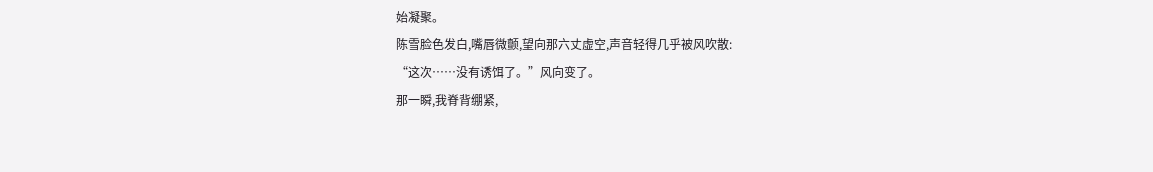始凝聚。
陈雪脸色发白,嘴唇微颤,望向那六丈虚空,声音轻得几乎被风吹散:
“这次……没有诱饵了。”风向变了。
那一瞬,我脊背绷紧,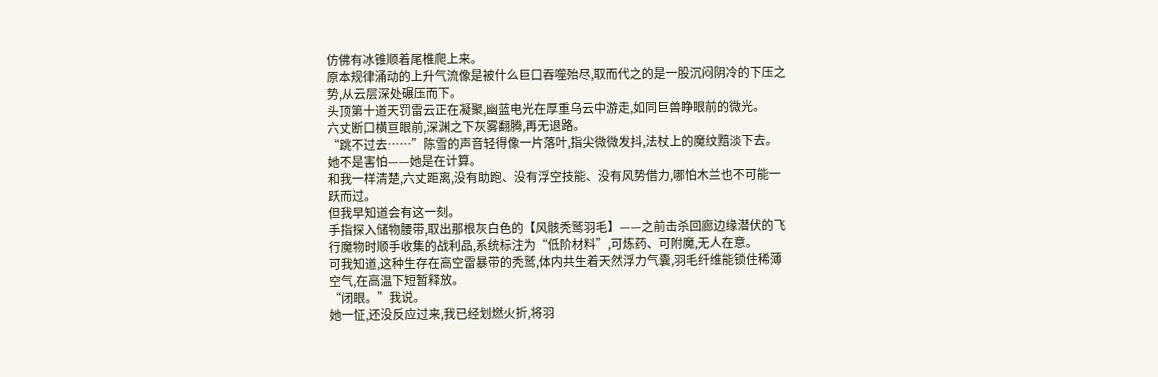仿佛有冰锥顺着尾椎爬上来。
原本规律涌动的上升气流像是被什么巨口吞噬殆尽,取而代之的是一股沉闷阴冷的下压之势,从云层深处碾压而下。
头顶第十道天罚雷云正在凝聚,幽蓝电光在厚重乌云中游走,如同巨兽睁眼前的微光。
六丈断口横亘眼前,深渊之下灰雾翻腾,再无退路。
“跳不过去……”陈雪的声音轻得像一片落叶,指尖微微发抖,法杖上的魔纹黯淡下去。
她不是害怕——她是在计算。
和我一样清楚,六丈距离,没有助跑、没有浮空技能、没有风势借力,哪怕木兰也不可能一跃而过。
但我早知道会有这一刻。
手指探入储物腰带,取出那根灰白色的【风骸秃鹫羽毛】——之前击杀回廊边缘潜伏的飞行魔物时顺手收集的战利品,系统标注为“低阶材料”,可炼药、可附魔,无人在意。
可我知道,这种生存在高空雷暴带的秃鹫,体内共生着天然浮力气囊,羽毛纤维能锁住稀薄空气,在高温下短暂释放。
“闭眼。”我说。
她一怔,还没反应过来,我已经划燃火折,将羽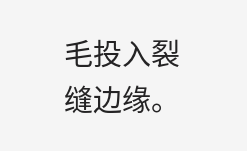毛投入裂缝边缘。